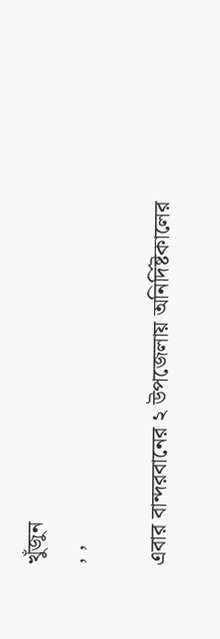খুঁজুন
, ,

এবার বান্দরবা‌নের ২ উপজেলায় অনি‌র্দিষ্টকা‌লের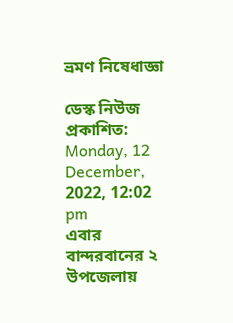ভ্রমণ নি‌ষেধাজ্ঞা

ডেস্ক নিউজ
প্রকাশিত: Monday, 12 December, 2022, 12:02 pm
এবার বান্দরবা‌নের ২ উপজেলায়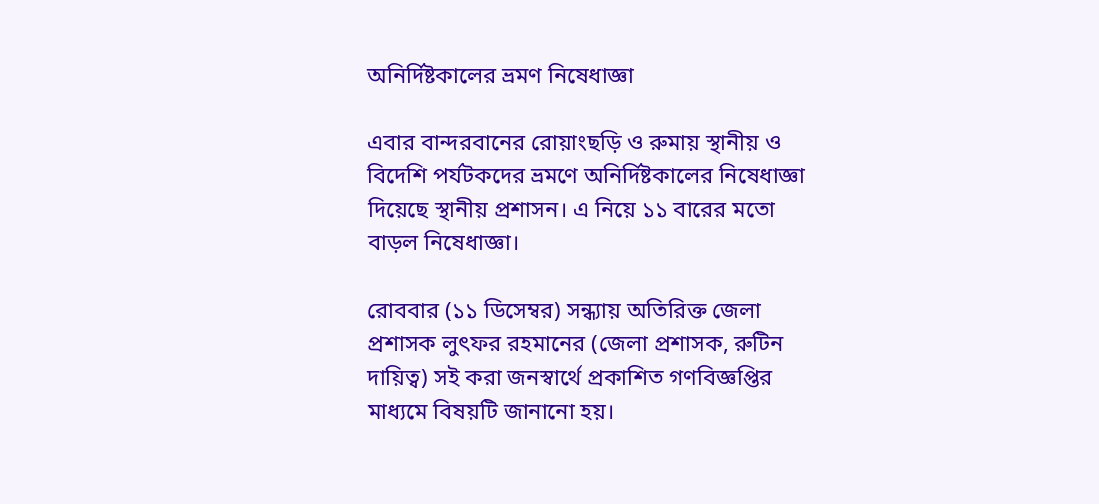অনি‌র্দিষ্টকা‌লের ভ্রমণ নি‌ষেধাজ্ঞা

এবার বান্দরবানের রোয়াংছড়ি ও রুমা‌য় স্থানীয় ও বিদেশি পর্যটকদের ভ্রমণে অনি‌র্দিষ্টকা‌লের নিষেধাজ্ঞা দি‌য়ে‌ছে স্থানীয় প্রশাসন। এ নি‌য়ে ১১ বা‌রের মতো বাড়‌ল নি‌ষেধাজ্ঞা।

রোববার (১১ ডি‌সেম্বর) সন্ধ‌্যায় অতিরিক্ত জেলা প্রশাসক লুৎফর রহমানের (জেলা প্রশাসক, রু‌টিন দা‌য়িত্ব) সই করা জনস্বার্থে প্রকা‌শিত গণবিজ্ঞপ্তির মাধ্যমে বিষয়‌টি জানানো হয়।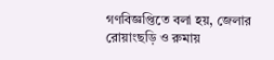গণ‌বিজ্ঞ‌প্তি‌তে বলা হয়, জেলার রোয়াংছ‌ড়ি ও রুমায়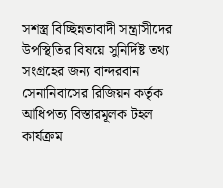সশস্ত্র বিচ্ছিন্নতাবাদী সন্ত্রাসীদের উপস্থিতির বিষয়ে সুনির্দিষ্ট তথ্য সংগ্রহের জন্য বান্দরবান সেনানিবাসের রিজিয়ন কর্তৃক আধিপত্য বিস্তারমূলক টহল কার্যক্রম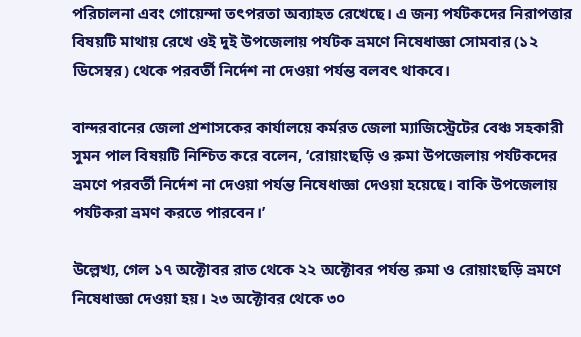পরিচালনা এবং গোয়েন্দা তৎপরতা অব্যাহত রেখেছে। এ জন্য পর্যটকদের নিরাপত্তার বিষয়টি মাথায় রেখে ওই দুই উপ‌জেলায় পর্যটক ভ্রমণে নি‌ষেধাজ্ঞা সোমবার (১২ ডি‌সেম্বর) থে‌কে পরবর্তী নির্দেশ না দেওয়া পর্যন্ত বলবৎ থাক‌বে।

বান্দরবানের জেলা প্রশাসকের কার্যালয়ে কর্মরত জেলা ম্যাজিস্ট্রেটের বেঞ্চ সহকারী সুমন পাল বিষয়টি নিশ্চিত করে বলেন, ‘রোয়াংছড়ি ও রুমা উপ‌জেলায় পর্যটক‌দের ভ্রম‌ণে পরবর্তী নি‌র্দেশ না দেওয়া পর্যন্ত নি‌ষেধাজ্ঞা দেওয়া হ‌য়ে‌ছে। বাকি উপ‌জেলায় পর্যটকরা ভ্রমণ কর‌তে পার‌বেন।’

উল্লেখ‌্য, গেল ১৭ অক্টোবর রা‌ত থে‌কে ২২ অক্টোবর পর্যন্ত রুমা ও রোয়াংছ‌ড়ি‌ ভ্রমণে নিষেধাজ্ঞা দেওয়া হয়। ২৩ অক্টোবর থে‌কে ৩০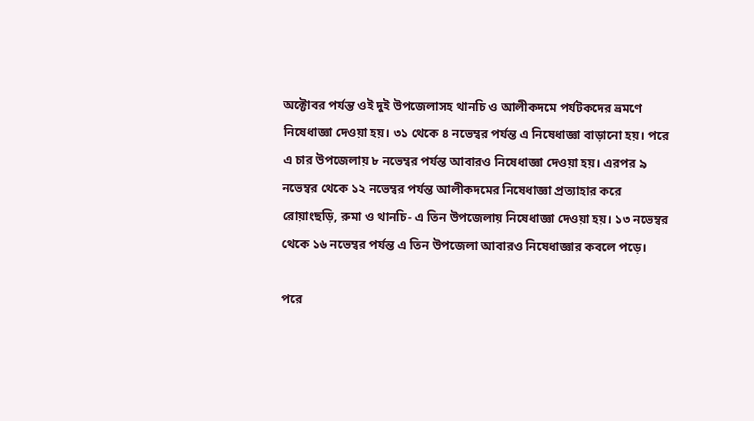অক্টোবর পর্যন্ত ওই দুই উপজেলাসহ থান‌চি ও আলীকদ‌মে পর্যটক‌দের ভ্রম‌ণে নিষেধাজ্ঞা দেওয়া হয়। ৩১ থেকে ৪ নভেম্বর পর্যন্ত এ নিষেধাজ্ঞা বাড়ানো হয়। পরে এ চার উপ‌জেলায় ৮ নভেম্বর পর্যন্ত আবারও নি‌ষেধাজ্ঞা দেওয়া হয়। এরপর ৯ ন‌ভেম্বর থে‌কে ১২ ন‌ভেম্বর পর্যন্ত আলীকদ‌মের নি‌ষেধাজ্ঞা প্রত‌্যাহার ক‌রে রোয়াংছড়ি, রুমা ও থান‌চি- এ তিন উপ‌জেলায় নি‌ষেধাজ্ঞা দেওয়া হয়। ১৩ ন‌ভেম্বর থে‌কে ১৬ ন‌ভেম্বর পর্যন্ত এ তিন উপ‌জেলা আবা‌রও নি‌ষেধাজ্ঞার কবলে পড়ে।

প‌রে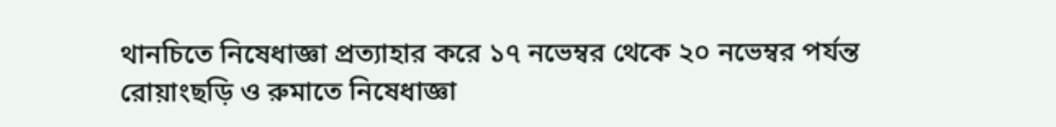থান‌চি‌তে নি‌ষেধাজ্ঞা প্রত‌্যাহার ক‌রে ১৭ ন‌ভেম্বর থে‌কে ২০ ন‌ভেম্বর পর্যন্ত রোয়াংছ‌ড়ি ও রুমা‌তে নি‌ষেধাজ্ঞা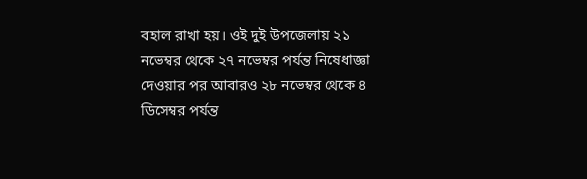বহাল রাখা হয়। ওই দুই উপজেলায় ২১ ন‌ভেম্বর থে‌কে ২৭ ন‌ভেম্বর পর্যন্ত নি‌ষেধাজ্ঞা দেওয়ার পর আবা‌রও ২৮ ন‌ভেম্বর থে‌কে ৪ ডি‌সেম্বর পর্যন্ত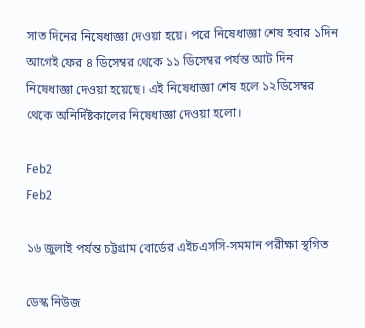সাত ‌দি‌নের নি‌ষেধাজ্ঞা দেওয়া হয়ে‌। প‌রে নি‌ষেধাজ্ঞা শেষ হবার ১‌দিন আগেই ফের ৪ ‌ডি‌সেম্বর থে‌কে ১১ ‌ডি‌সেম্বর পর্যন্ত আট‌ দিন নি‌ষেধাজ্ঞা দেওয়া হ‌য়ে‌ছে। এই নি‌ষেধাজ্ঞা শেষ হ‌লে ১২‌ডি‌সেম্বর থে‌কে অনির্দিষ্টকালের নি‌ষেধাজ্ঞা দেওয়া হ‌লো।

Feb2
Feb2

১৬ জুলাই পর্যন্ত চট্টগ্রাম বোর্ডের এইচএসসি-সমমান পরীক্ষা স্থগিত

ডেস্ক নিউজ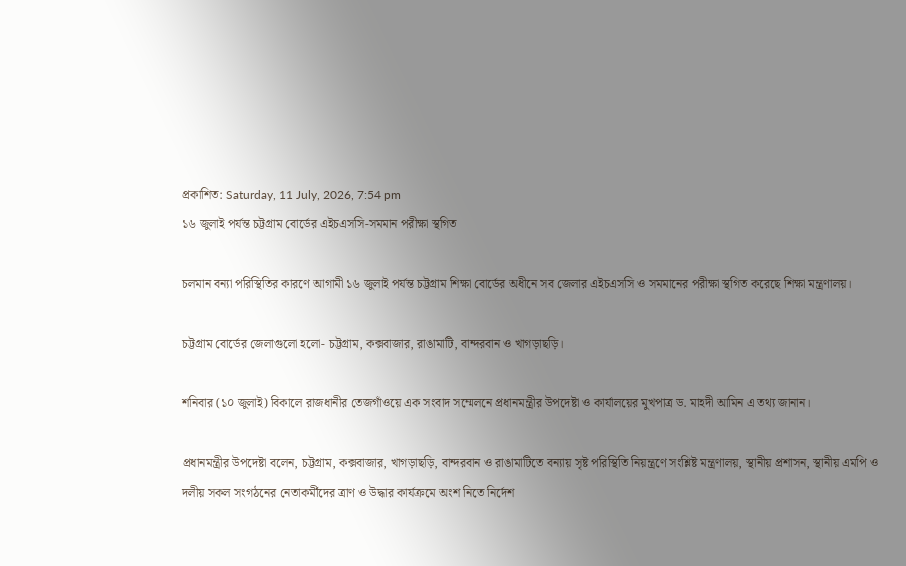প্রকাশিত: Saturday, 11 July, 2026, 7:54 pm
১৬ জুলাই পর্যন্ত চট্টগ্রাম বোর্ডের এইচএসসি-সমমান পরীক্ষা স্থগিত

চলমান বন্যা পরিস্থিতির কারণে আগামী ১৬ জুলাই পর্যন্ত চট্টগ্রাম শিক্ষা বোর্ডের অধীনে সব জেলার এইচএসসি ও সমমানের পরীক্ষা স্থগিত করেছে শিক্ষা মন্ত্রণালয়।

চট্টগ্রাম বোর্ডের জেলাগুলো হলো- চট্টগ্রাম, কক্সবাজার, রাঙামাটি, বান্দরবান ও খাগড়াছড়ি।

শনিবার (১০ জুলাই) বিকালে রাজধানীর তেজগাঁওয়ে এক সংবাদ সম্মেলনে প্রধানমন্ত্রীর উপদেষ্টা ও কার্যালয়ের মুখপাত্র ড. মাহদী আমিন এ তথ্য জানান।

প্রধানমন্ত্রীর উপদেষ্টা বলেন, চট্টগ্রাম, কক্সবাজার, খাগড়াছড়ি, বান্দরবান ও রাঙামাটিতে বন্যায় সৃষ্ট পরিস্থিতি নিয়ন্ত্রণে সংশ্লিষ্ট মন্ত্রণালয়, স্থানীয় প্রশাসন, স্থানীয় এমপি ও দলীয় সকল সংগঠনের নেতাকর্মীদের ত্রাণ ও উদ্ধার কার্যক্রমে অংশ নিতে নির্দেশ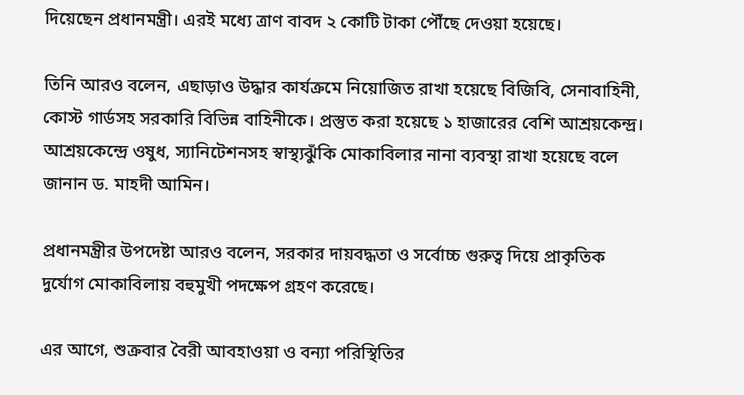দিয়েছেন প্রধানমন্ত্রী। এরই মধ্যে ত্রাণ বাবদ ২ কোটি টাকা পৌঁছে দেওয়া হয়েছে।

তিনি আরও বলেন, এছাড়াও উদ্ধার কার্যক্রমে নিয়োজিত রাখা হয়েছে বিজিবি, সেনাবাহিনী, কোস্ট গার্ডসহ সরকারি বিভিন্ন বাহিনীকে। প্রস্তুত করা হয়েছে ১ হাজারের বেশি আশ্রয়কেন্দ্র। আশ্রয়কেন্দ্রে ওষুধ, স্যানিটেশনসহ স্বাস্থ্যঝুঁকি মোকাবিলার নানা ব্যবস্থা রাখা হয়েছে বলে জানান ড. মাহদী আমিন।

প্রধানমন্ত্রীর উপদেষ্টা আরও বলেন, সরকার দায়বদ্ধতা ও সর্বোচ্চ গুরুত্ব দিয়ে প্রাকৃতিক দুর্যোগ মোকাবিলায় বহুমুখী পদক্ষেপ গ্রহণ করেছে।

এর আগে, শুক্রবার বৈরী আবহাওয়া ও বন্যা পরিস্থিতির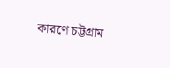কারণে চট্টগ্রাম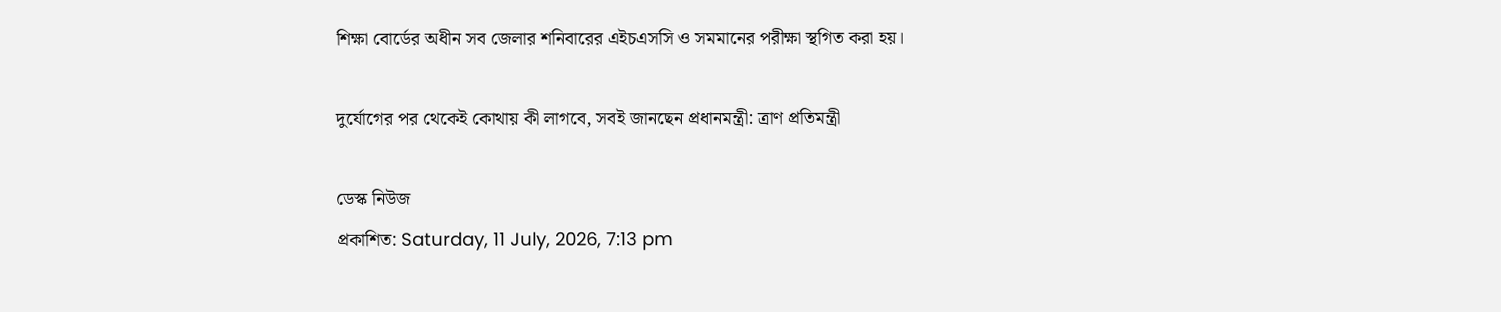শিক্ষা বোর্ডের অধীন সব জেলার শনিবারের এইচএসসি ও সমমানের পরীক্ষা স্থগিত করা হয়।

দুর্যোগের পর থেকেই কোথায় কী লাগবে, সবই জানছেন প্রধানমন্ত্রী: ত্রাণ প্রতিমন্ত্রী

ডেস্ক নিউজ
প্রকাশিত: Saturday, 11 July, 2026, 7:13 pm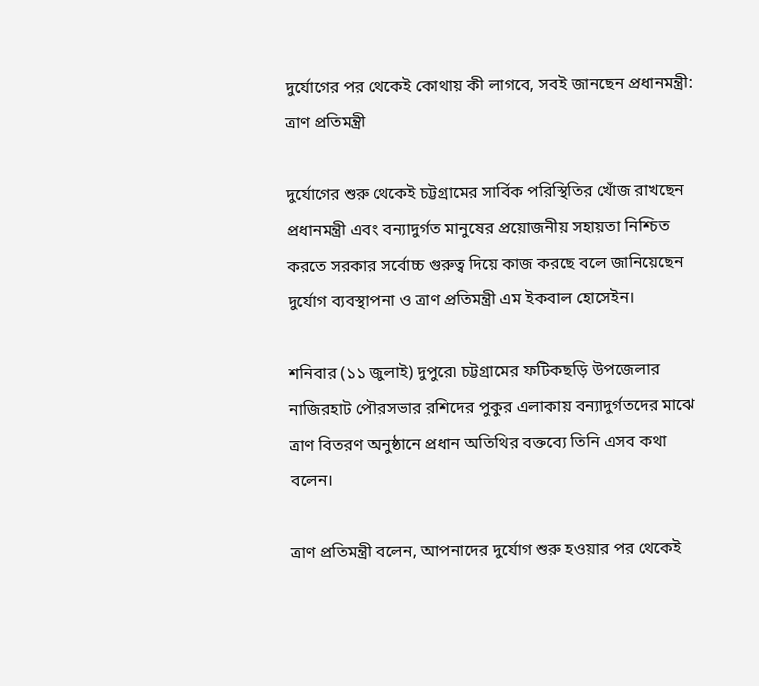দুর্যোগের পর থেকেই কোথায় কী লাগবে, সবই জানছেন প্রধানমন্ত্রী: ত্রাণ প্রতিমন্ত্রী

দুর্যোগের শুরু থেকেই চট্টগ্রামের সার্বিক পরিস্থিতির খোঁজ রাখছেন প্রধানমন্ত্রী এবং বন্যাদুর্গত মানুষের প্রয়োজনীয় সহায়তা নিশ্চিত করতে সরকার সর্বোচ্চ গুরুত্ব দিয়ে কাজ করছে বলে জানিয়েছেন দুর্যোগ ব্যবস্থাপনা ও ত্রাণ প্রতিমন্ত্রী এম ইকবাল হোসেইন।

শনিবার (১১ জুলাই) দুপুরে৷ চট্টগ্রামের ফটিকছড়ি উপজেলার নাজিরহাট পৌরসভার রশিদের পুকুর এলাকায় বন্যাদুর্গতদের মাঝে ত্রাণ বিতরণ অনুষ্ঠানে প্রধান অতিথির বক্তব্যে তিনি এসব কথা বলেন।

ত্রাণ প্রতিমন্ত্রী বলেন, আপনাদের দুর্যোগ শুরু হওয়ার পর থেকেই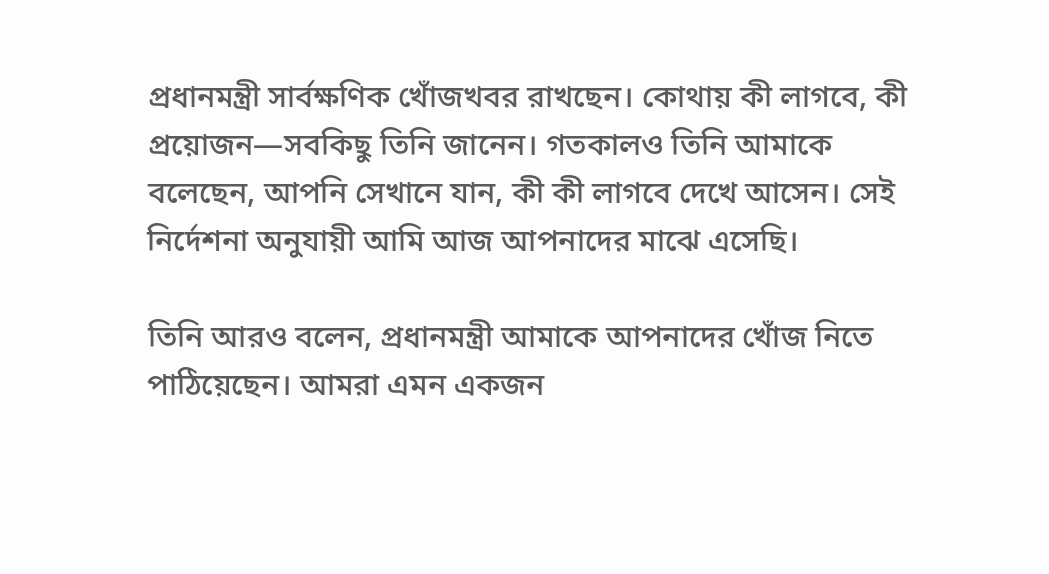প্রধানমন্ত্রী সার্বক্ষণিক খোঁজখবর রাখছেন। কোথায় কী লাগবে, কী প্রয়োজন—সবকিছু তিনি জানেন। গতকালও তিনি আমাকে বলেছেন, আপনি সেখানে যান, কী কী লাগবে দেখে আসেন। সেই নির্দেশনা অনুযায়ী আমি আজ আপনাদের মাঝে এসেছি।

তিনি আরও বলেন, প্রধানমন্ত্রী আমাকে আপনাদের খোঁজ নিতে পাঠিয়েছেন। আমরা এমন একজন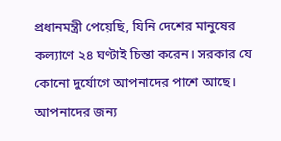প্রধানমন্ত্রী পেয়েছি, যিনি দেশের মানুষের কল্যাণে ২৪ ঘণ্টাই চিন্তা করেন। সরকার যে কোনো দুর্যোগে আপনাদের পাশে আছে। আপনাদের জন্য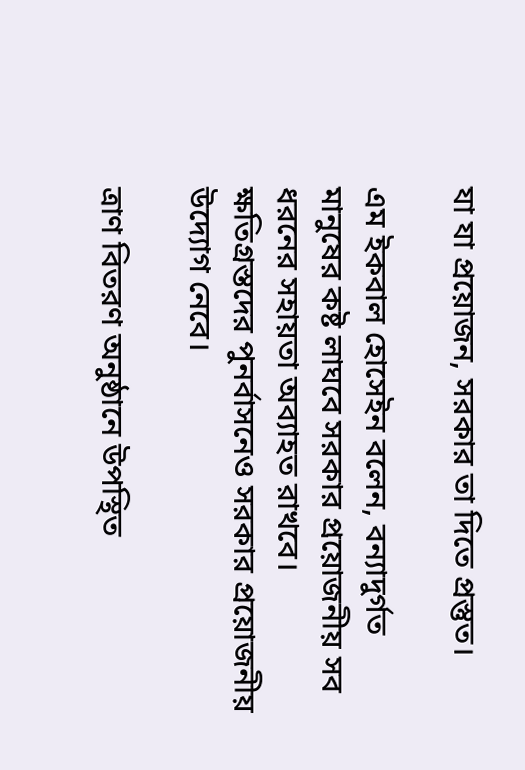যা যা প্রয়োজন, সরকার তা দিতে প্রস্তুত।

এম ইকবাল হোসেইন বলেন, বন্যাদুর্গত মানুষের কষ্ট লাঘবে সরকার প্রয়োজনীয় সব ধরনের সহায়তা অব্যাহত রাখবে। ক্ষতিগ্রস্তদের পুনর্বাসনেও সরকার প্রয়োজনীয় উদ্যোগ নেবে।

ত্রাণ বিতরণ অনুষ্ঠানে উপস্থিত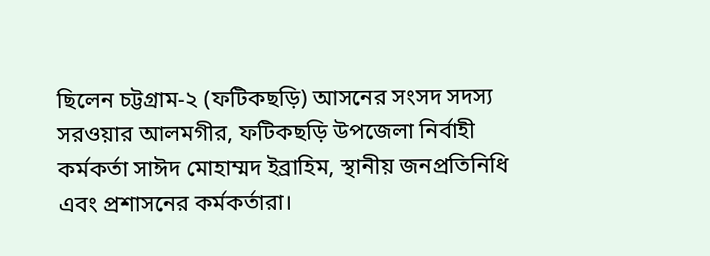ছিলেন চট্টগ্রাম-২ (ফটিকছড়ি) আসনের সংসদ সদস্য সরওয়ার আলমগীর, ফটিকছড়ি উপজেলা নির্বাহী কর্মকর্তা সাঈদ মোহাম্মদ ইব্রাহিম, স্থানীয় জনপ্রতিনিধি এবং প্রশাসনের কর্মকর্তারা।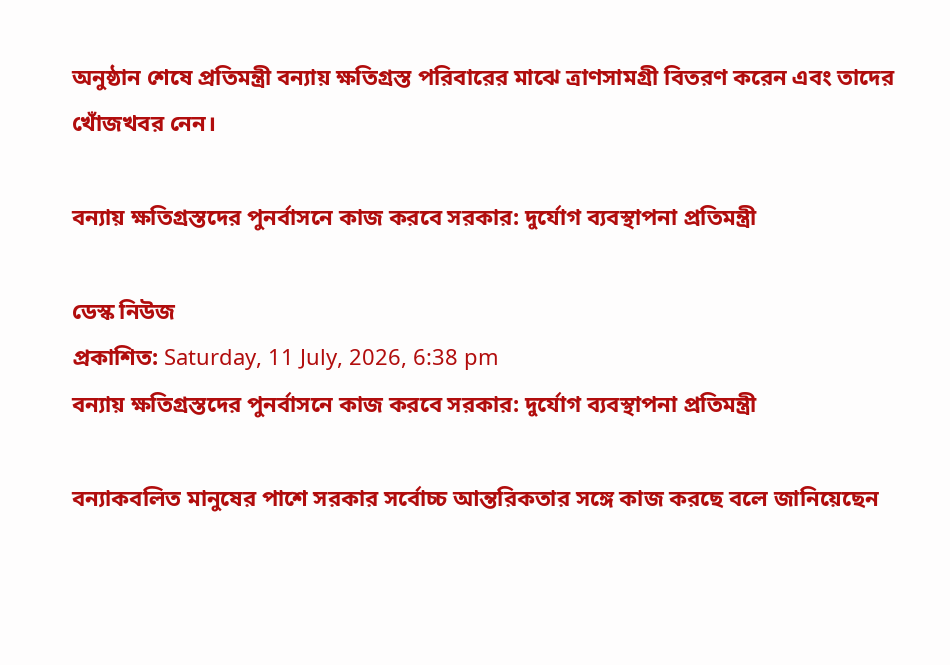অনুষ্ঠান শেষে প্রতিমন্ত্রী বন্যায় ক্ষতিগ্রস্ত পরিবারের মাঝে ত্রাণসামগ্রী বিতরণ করেন এবং তাদের খোঁজখবর নেন।

বন্যায় ক্ষতিগ্রস্তদের পুনর্বাসনে কাজ করবে সরকার: দুর্যোগ ব্যবস্থাপনা প্রতিমন্ত্রী

ডেস্ক নিউজ
প্রকাশিত: Saturday, 11 July, 2026, 6:38 pm
বন্যায় ক্ষতিগ্রস্তদের পুনর্বাসনে কাজ করবে সরকার: দুর্যোগ ব্যবস্থাপনা প্রতিমন্ত্রী

বন্যাকবলিত মানুষের পাশে সরকার সর্বোচ্চ আন্তরিকতার সঙ্গে কাজ করছে বলে জানিয়েছেন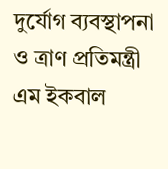দুর্যোগ ব্যবস্থাপনা ও ত্রাণ প্রতিমন্ত্রী এম ইকবাল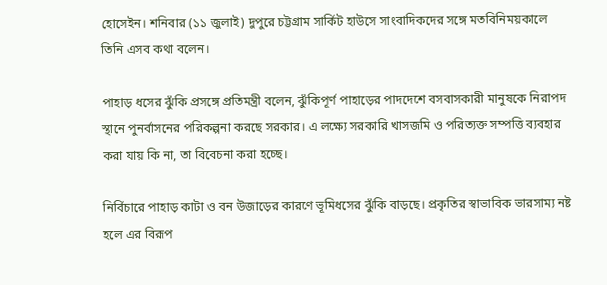হোসেইন। শনিবার (১১ জুলাই) দুপুরে চট্টগ্রাম সার্কিট হাউসে সাংবাদিকদের সঙ্গে মতবিনিময়কালে তিনি এসব কথা বলেন।

পাহাড় ধসের ঝুঁকি প্রসঙ্গে প্রতিমন্ত্রী বলেন, ঝুঁকিপূর্ণ পাহাড়ের পাদদেশে বসবাসকারী মানুষকে নিরাপদ স্থানে পুনর্বাসনের পরিকল্পনা করছে সরকার। এ লক্ষ্যে সরকারি খাসজমি ও পরিত্যক্ত সম্পত্তি ব্যবহার করা যায় কি না, তা বিবেচনা করা হচ্ছে।

নির্বিচারে পাহাড় কাটা ও বন উজাড়ের কারণে ভূমিধসের ঝুঁকি বাড়ছে। প্রকৃতির স্বাভাবিক ভারসাম্য নষ্ট হলে এর বিরূপ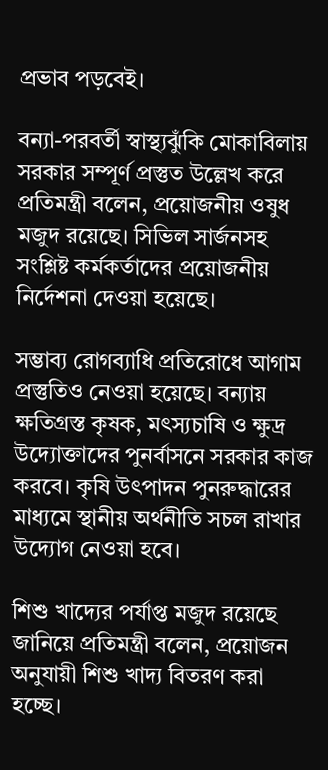প্রভাব পড়বেই।

বন্যা-পরবর্তী স্বাস্থ্যঝুঁকি মোকাবিলায় সরকার সম্পূর্ণ প্রস্তুত উল্লেখ করে প্রতিমন্ত্রী বলেন, প্রয়োজনীয় ওষুধ মজুদ রয়েছে। সিভিল সার্জনসহ সংশ্লিষ্ট কর্মকর্তাদের প্রয়োজনীয় নির্দেশনা দেওয়া হয়েছে।

সম্ভাব্য রোগব্যাধি প্রতিরোধে আগাম প্রস্তুতিও নেওয়া হয়েছে। বন্যায় ক্ষতিগ্রস্ত কৃষক, মৎস্যচাষি ও ক্ষুদ্র উদ্যোক্তাদের পুনর্বাসনে সরকার কাজ করবে। কৃষি উৎপাদন পুনরুদ্ধারের মাধ্যমে স্থানীয় অর্থনীতি সচল রাখার উদ্যোগ নেওয়া হবে।

শিশু খাদ্যের পর্যাপ্ত মজুদ রয়েছে জানিয়ে প্রতিমন্ত্রী বলেন, প্রয়োজন অনুযায়ী শিশু খাদ্য বিতরণ করা হচ্ছে।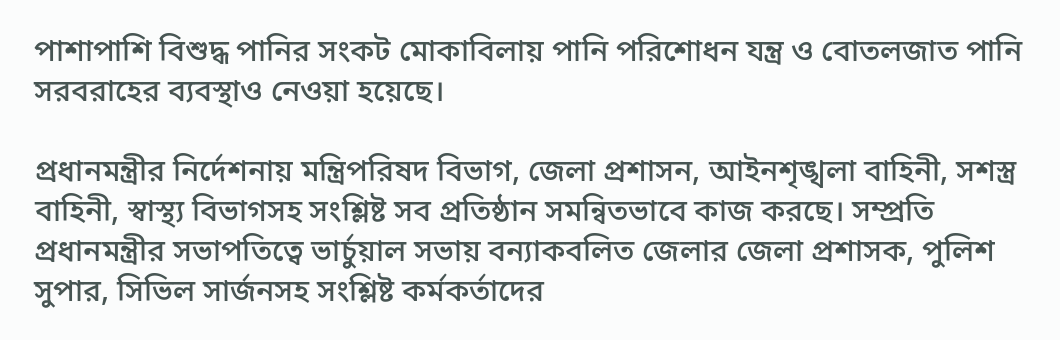পাশাপাশি বিশুদ্ধ পানির সংকট মোকাবিলায় পানি পরিশোধন যন্ত্র ও বোতলজাত পানি সরবরাহের ব্যবস্থাও নেওয়া হয়েছে।

প্রধানমন্ত্রীর নির্দেশনায় মন্ত্রিপরিষদ বিভাগ, জেলা প্রশাসন, আইনশৃঙ্খলা বাহিনী, সশস্ত্র বাহিনী, স্বাস্থ্য বিভাগসহ সংশ্লিষ্ট সব প্রতিষ্ঠান সমন্বিতভাবে কাজ করছে। সম্প্রতি প্রধানমন্ত্রীর সভাপতিত্বে ভার্চুয়াল সভায় বন্যাকবলিত জেলার জেলা প্রশাসক, পুলিশ সুপার, সিভিল সার্জনসহ সংশ্লিষ্ট কর্মকর্তাদের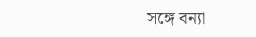সঙ্গে বন্যা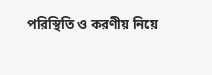পরিস্থিতি ও করণীয় নিয়ে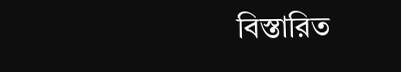বিস্তারিত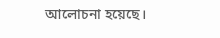আলোচনা হয়েছে।